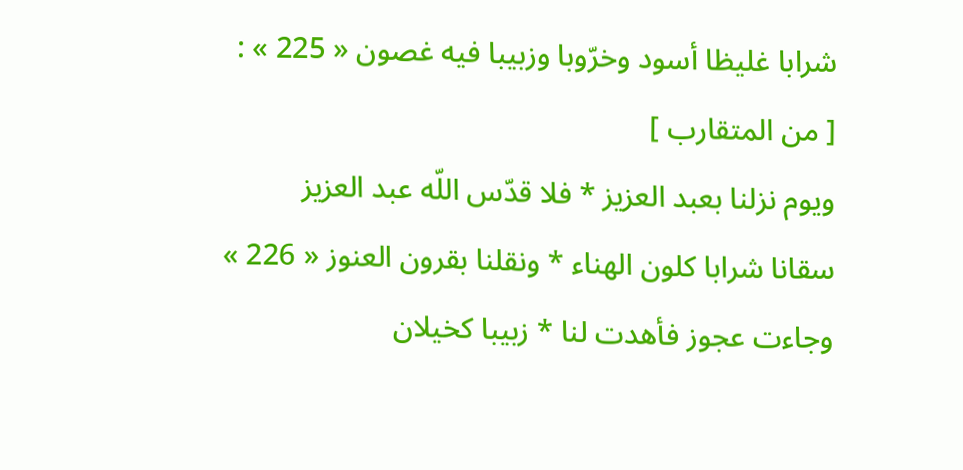شرابا غليظا أسود وخرّوبا وزبيبا فيه غصون « 225 » :
[ من المتقارب ]
ويوم نزلنا بعبد العزيز * فلا قدّس اللّه عبد العزيز
سقانا شرابا كلون الهناء * ونقلنا بقرون العنوز « 226 »
وجاءت عجوز فأهدت لنا * زبيبا كخيلان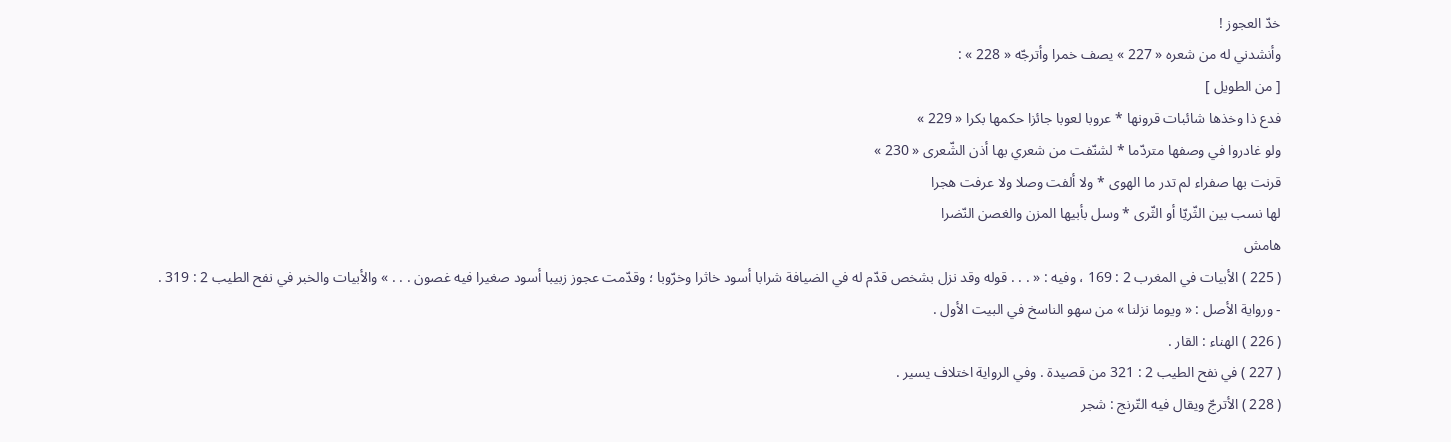خدّ العجوز !
وأنشدني له من شعره « 227 » يصف خمرا وأترجّه « 228 » :
[ من الطويل ]
فدع ذا وخذها شائبات قرونها * عروبا لعوبا جائزا حكمها بكرا « 229 »
ولو غادروا في وصفها متردّما * لشنّفت من شعري بها أذن الشّعرى « 230 »
قرنت بها صفراء لم تدر ما الهوى * ولا ألفت وصلا ولا عرفت هجرا
لها نسب بين الثّريّا أو الثّرى * وسل بأبيها المزن والغصن النّضرا
هامش
( 225 ) الأبيات في المغرب 2 : 169 ، وفيه : « . . . قوله وقد نزل بشخص قدّم له في الضيافة شرابا أسود خاثرا وخرّوبا ؛ وقدّمت عجوز زبيبا أسود صغيرا فيه غصون . . . » والأبيات والخبر في نفح الطيب 2 : 319 .
- ورواية الأصل : « ويوما نزلنا » من سهو الناسخ في البيت الأول .
( 226 ) الهناء : القار .
( 227 ) في نفح الطيب 2 : 321 من قصيدة . وفي الرواية اختلاف يسير .
( 228 ) الأترجّ ويقال فيه التّرنج : شجر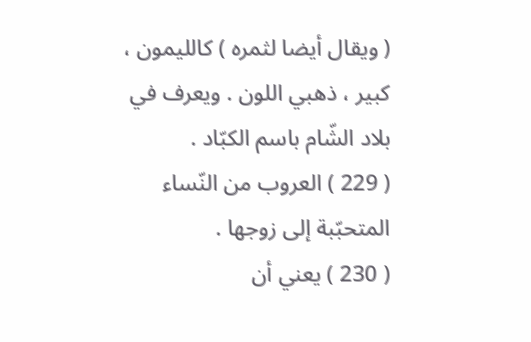( ويقال أيضا لثمره ) كالليمون ، كبير ، ذهبي اللون . ويعرف في بلاد الشّام باسم الكبّاد .
( 229 ) العروب من النّساء المتحبّبة إلى زوجها .
( 230 ) يعني أن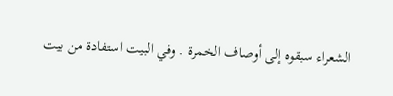الشعراء سبقوه إلى أوصاف الخمرة . وفي البيت استفادة من بيت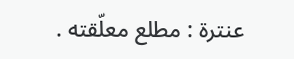عنترة : مطلع معلّقته .